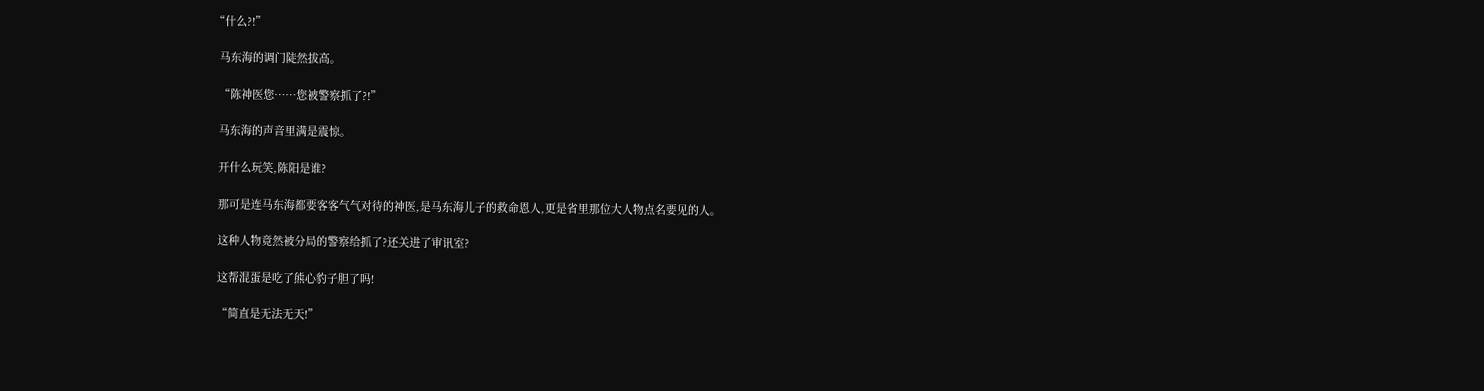“什么?!”

  马东海的调门陡然拔高。

  “陈神医您……您被警察抓了?!”

  马东海的声音里满是震惊。

  开什么玩笑,陈阳是谁?

  那可是连马东海都要客客气气对待的神医,是马东海儿子的救命恩人,更是省里那位大人物点名要见的人。

  这种人物竟然被分局的警察给抓了?还关进了审讯室?

  这帮混蛋是吃了熊心豹子胆了吗!

  “简直是无法无天!”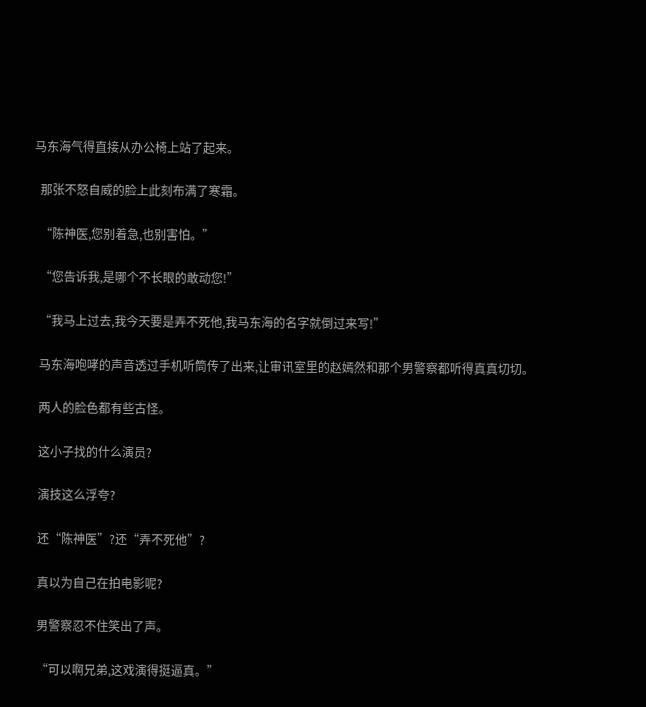马东海气得直接从办公椅上站了起来。

  那张不怒自威的脸上此刻布满了寒霜。

  “陈神医,您别着急,也别害怕。”

  “您告诉我,是哪个不长眼的敢动您!”

  “我马上过去,我今天要是弄不死他,我马东海的名字就倒过来写!”

  马东海咆哮的声音透过手机听筒传了出来,让审讯室里的赵嫣然和那个男警察都听得真真切切。

  两人的脸色都有些古怪。

  这小子找的什么演员?

  演技这么浮夸?

  还“陈神医”?还“弄不死他”?

  真以为自己在拍电影呢?

  男警察忍不住笑出了声。

  “可以啊兄弟,这戏演得挺逼真。”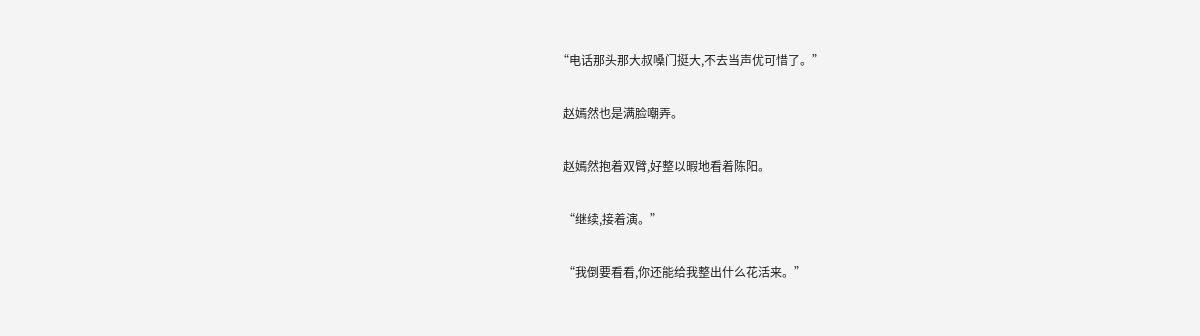“电话那头那大叔嗓门挺大,不去当声优可惜了。”

  赵嫣然也是满脸嘲弄。

  赵嫣然抱着双臂,好整以暇地看着陈阳。

  “继续,接着演。”

  “我倒要看看,你还能给我整出什么花活来。”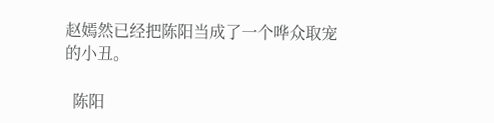赵嫣然已经把陈阳当成了一个哗众取宠的小丑。

  陈阳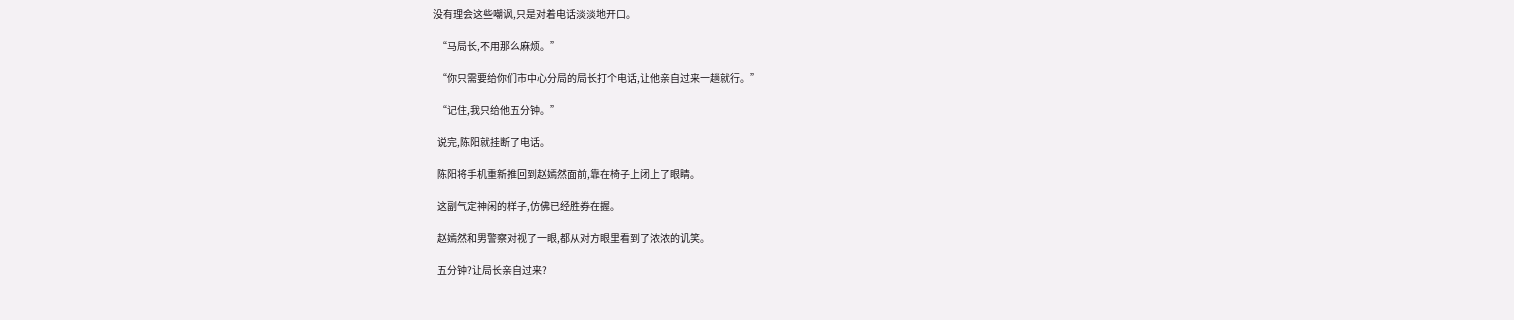没有理会这些嘲讽,只是对着电话淡淡地开口。

  “马局长,不用那么麻烦。”

  “你只需要给你们市中心分局的局长打个电话,让他亲自过来一趟就行。”

  “记住,我只给他五分钟。”

  说完,陈阳就挂断了电话。

  陈阳将手机重新推回到赵嫣然面前,靠在椅子上闭上了眼睛。

  这副气定神闲的样子,仿佛已经胜券在握。

  赵嫣然和男警察对视了一眼,都从对方眼里看到了浓浓的讥笑。

  五分钟?让局长亲自过来?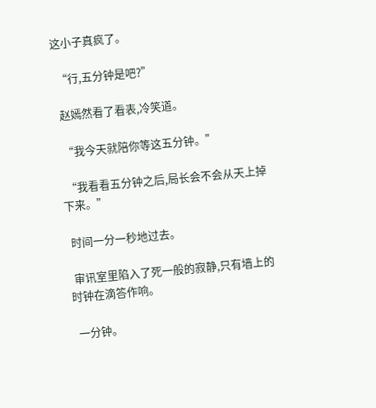这小子真疯了。

  “行,五分钟是吧?”

  赵嫣然看了看表,冷笑道。

  “我今天就陪你等这五分钟。”

  “我看看五分钟之后,局长会不会从天上掉下来。”

  时间一分一秒地过去。

  审讯室里陷入了死一般的寂静,只有墙上的时钟在滴答作响。

  一分钟。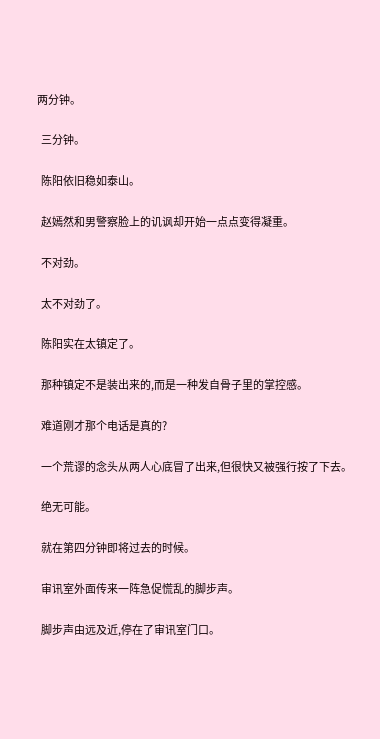两分钟。

  三分钟。

  陈阳依旧稳如泰山。

  赵嫣然和男警察脸上的讥讽却开始一点点变得凝重。

  不对劲。

  太不对劲了。

  陈阳实在太镇定了。

  那种镇定不是装出来的,而是一种发自骨子里的掌控感。

  难道刚才那个电话是真的?

  一个荒谬的念头从两人心底冒了出来,但很快又被强行按了下去。

  绝无可能。

  就在第四分钟即将过去的时候。

  审讯室外面传来一阵急促慌乱的脚步声。

  脚步声由远及近,停在了审讯室门口。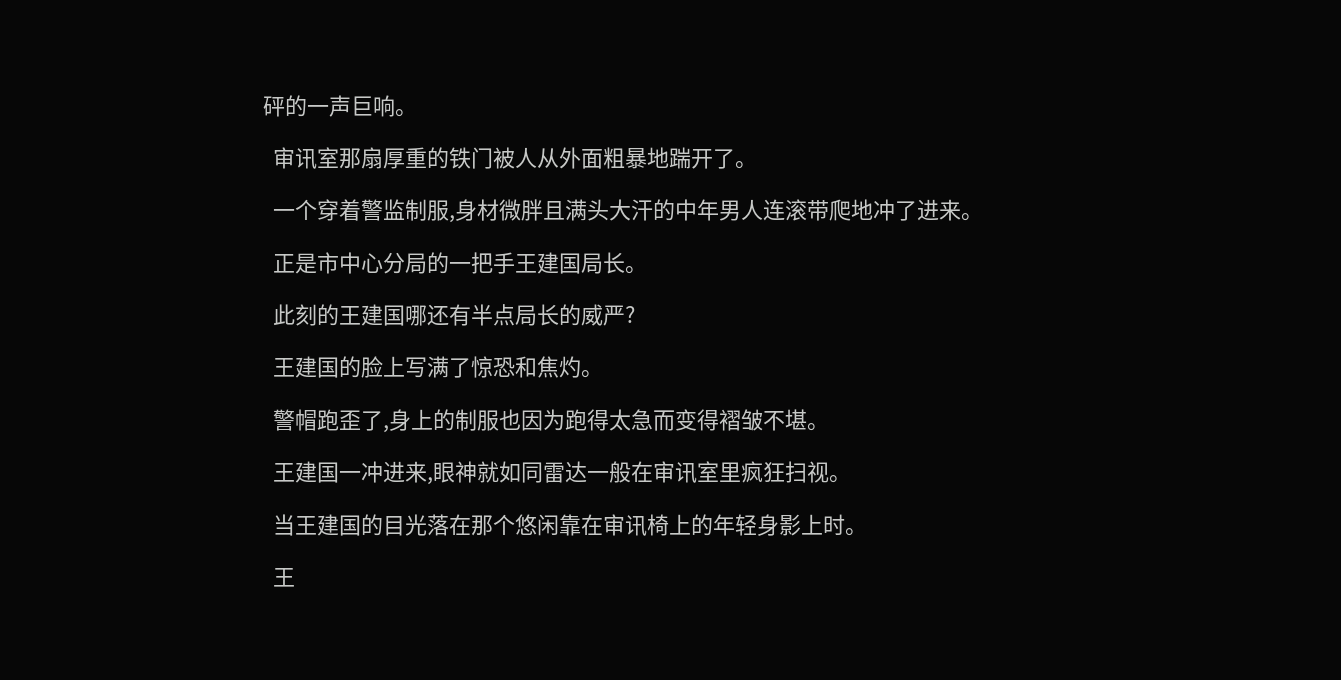砰的一声巨响。

  审讯室那扇厚重的铁门被人从外面粗暴地踹开了。

  一个穿着警监制服,身材微胖且满头大汗的中年男人连滚带爬地冲了进来。

  正是市中心分局的一把手王建国局长。

  此刻的王建国哪还有半点局长的威严?

  王建国的脸上写满了惊恐和焦灼。

  警帽跑歪了,身上的制服也因为跑得太急而变得褶皱不堪。

  王建国一冲进来,眼神就如同雷达一般在审讯室里疯狂扫视。

  当王建国的目光落在那个悠闲靠在审讯椅上的年轻身影上时。

  王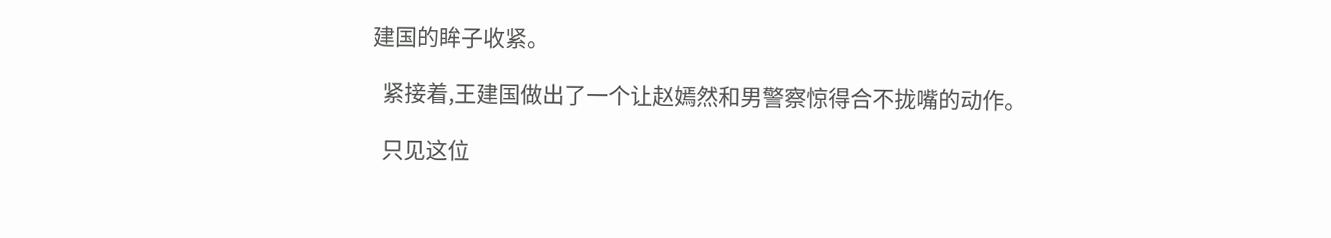建国的眸子收紧。

  紧接着,王建国做出了一个让赵嫣然和男警察惊得合不拢嘴的动作。

  只见这位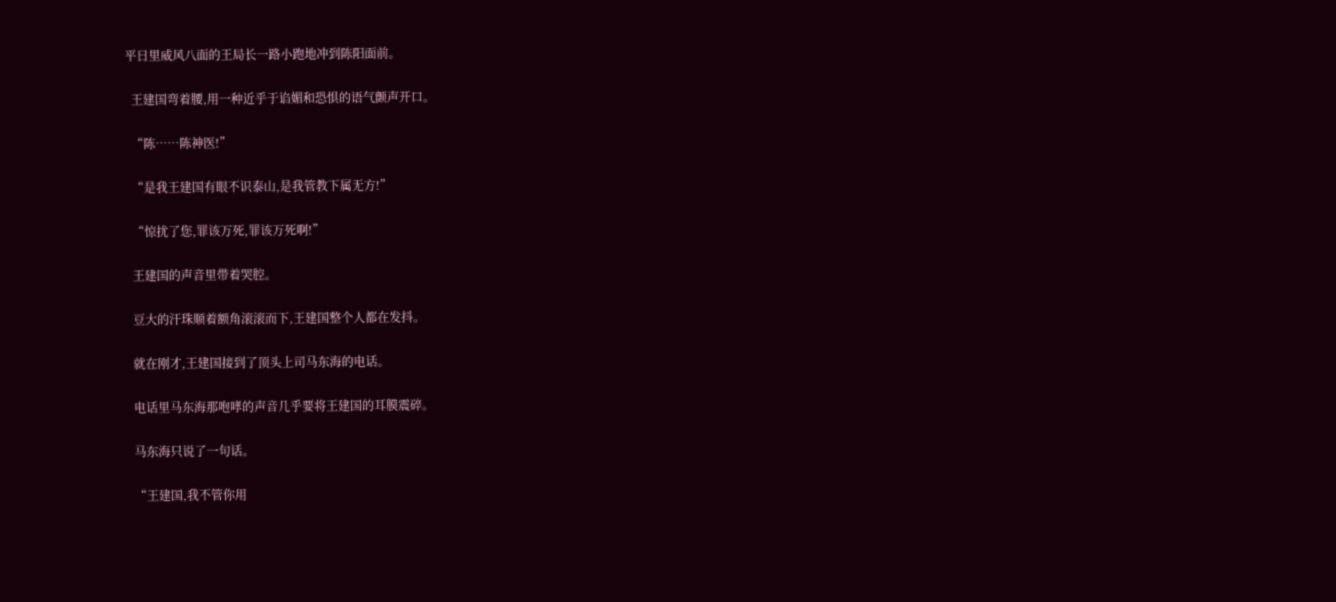平日里威风八面的王局长一路小跑地冲到陈阳面前。

  王建国弯着腰,用一种近乎于谄媚和恐惧的语气颤声开口。

  “陈……陈神医!”

  “是我王建国有眼不识泰山,是我管教下属无方!”

  “惊扰了您,罪该万死,罪该万死啊!”

  王建国的声音里带着哭腔。

  豆大的汗珠顺着额角滚滚而下,王建国整个人都在发抖。

  就在刚才,王建国接到了顶头上司马东海的电话。

  电话里马东海那咆哮的声音几乎要将王建国的耳膜震碎。

  马东海只说了一句话。

  “王建国,我不管你用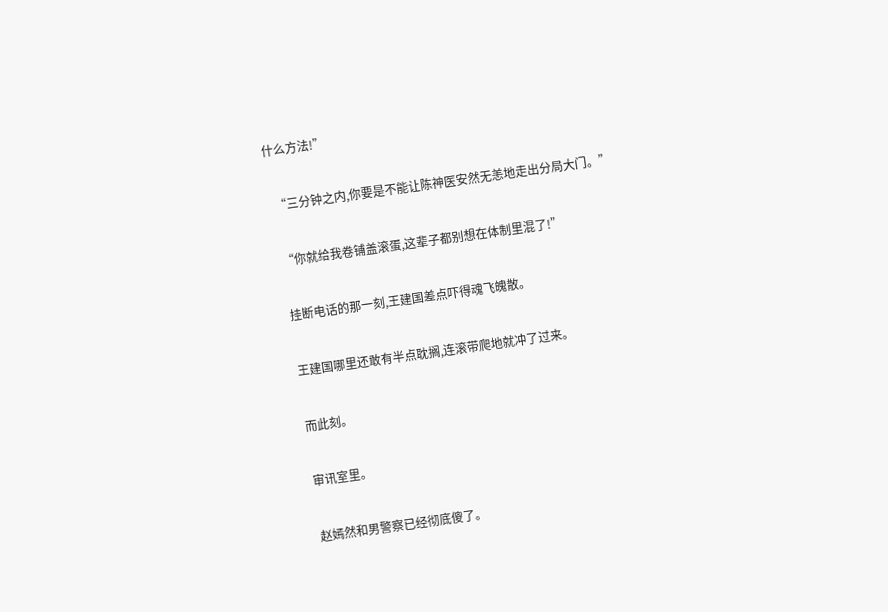什么方法!”

  “三分钟之内,你要是不能让陈神医安然无恙地走出分局大门。”

  “你就给我卷铺盖滚蛋,这辈子都别想在体制里混了!”

  挂断电话的那一刻,王建国差点吓得魂飞魄散。

  王建国哪里还敢有半点耽搁,连滚带爬地就冲了过来。

  而此刻。

  审讯室里。

  赵嫣然和男警察已经彻底傻了。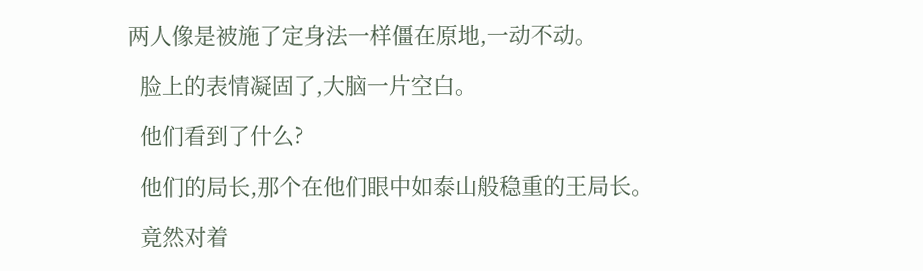两人像是被施了定身法一样僵在原地,一动不动。

  脸上的表情凝固了,大脑一片空白。

  他们看到了什么?

  他们的局长,那个在他们眼中如泰山般稳重的王局长。

  竟然对着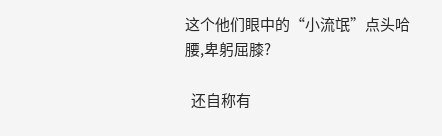这个他们眼中的“小流氓”点头哈腰,卑躬屈膝?

  还自称有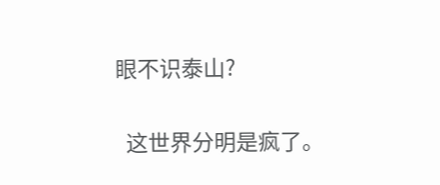眼不识泰山?

  这世界分明是疯了。